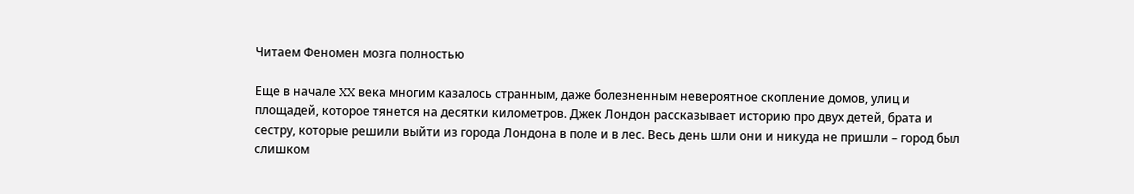Читаем Феномен мозга полностью

Еще в начале XX века многим казалось странным, даже болезненным невероятное скопление домов, улиц и площадей, которое тянется на десятки километров. Джек Лондон рассказывает историю про двух детей, брата и сестру, которые решили выйти из города Лондона в поле и в лес. Весь день шли они и никуда не пришли – город был слишком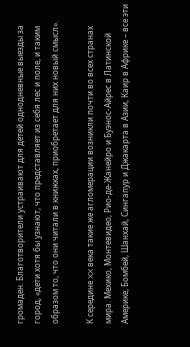громаден. Благотворители устраивают для детей однодневные выезды за город, «дети хотя бы узнают, что представляет из себя лес и поле, и таким образом то, что они читали в книжках, приобретает для них новый смысл».

К середине XX века такие же агломерации возникли почти во всех странах мира. Мехико, Монтевидео, Рио-де-Жанейро и Буэнос-Айрес в Латинской Америке, Бомбей, Шанхай, Сингапур и Джакарта в Азии, Каир в Африке – все эти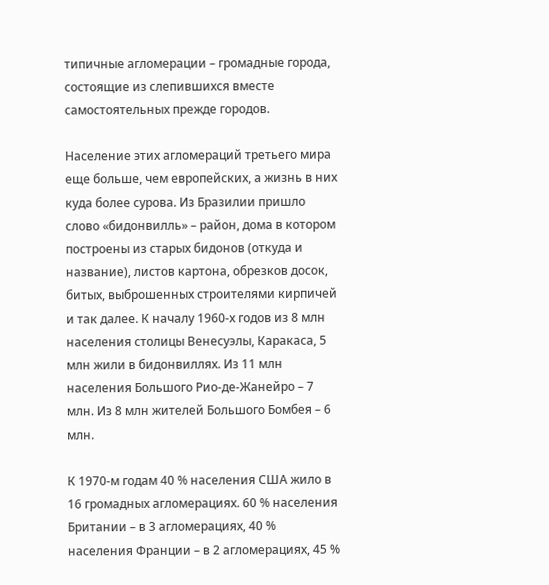типичные агломерации – громадные города, состоящие из слепившихся вместе самостоятельных прежде городов.

Население этих агломераций третьего мира еще больше, чем европейских, а жизнь в них куда более сурова. Из Бразилии пришло слово «бидонвилль» – район, дома в котором построены из старых бидонов (откуда и название), листов картона, обрезков досок, битых, выброшенных строителями кирпичей и так далее. К началу 1960-х годов из 8 млн населения столицы Венесуэлы, Каракаса, 5 млн жили в бидонвиллях. Из 11 млн населения Большого Рио-де-Жанейро – 7 млн. Из 8 млн жителей Большого Бомбея – 6 млн.

К 1970-м годам 40 % населения США жило в 16 громадных агломерациях. 60 % населения Британии – в 3 агломерациях, 40 % населения Франции – в 2 агломерациях, 45 %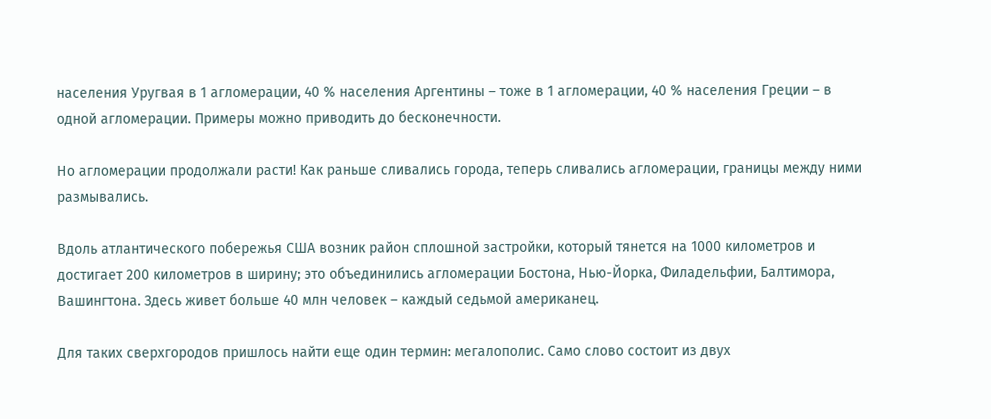населения Уругвая в 1 агломерации, 40 % населения Аргентины – тоже в 1 агломерации, 40 % населения Греции – в одной агломерации. Примеры можно приводить до бесконечности.

Но агломерации продолжали расти! Как раньше сливались города, теперь сливались агломерации, границы между ними размывались.

Вдоль атлантического побережья США возник район сплошной застройки, который тянется на 1000 километров и достигает 200 километров в ширину; это объединились агломерации Бостона, Нью-Йорка, Филадельфии, Балтимора, Вашингтона. Здесь живет больше 40 млн человек – каждый седьмой американец.

Для таких сверхгородов пришлось найти еще один термин: мегалополис. Само слово состоит из двух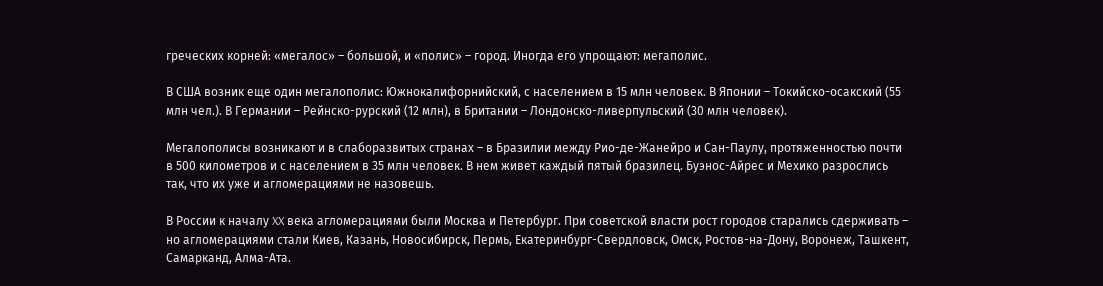греческих корней: «мегалос» – большой, и «полис» – город. Иногда его упрощают: мегаполис.

В США возник еще один мегалополис: Южнокалифорнийский, с населением в 15 млн человек. В Японии – Токийско-осакский (55 млн чел.). В Германии – Рейнско-рурский (12 млн), в Британии – Лондонско-ливерпульский (30 млн человек).

Мегалополисы возникают и в слаборазвитых странах – в Бразилии между Рио-де-Жанейро и Сан-Паулу, протяженностью почти в 500 километров и с населением в 35 млн человек. В нем живет каждый пятый бразилец. Буэнос-Айрес и Мехико разрослись так, что их уже и агломерациями не назовешь.

В России к началу XX века агломерациями были Москва и Петербург. При советской власти рост городов старались сдерживать – но агломерациями стали Киев, Казань, Новосибирск, Пермь, Екатеринбург-Свердловск, Омск, Ростов-на-Дону, Воронеж, Ташкент, Самарканд, Алма-Ата.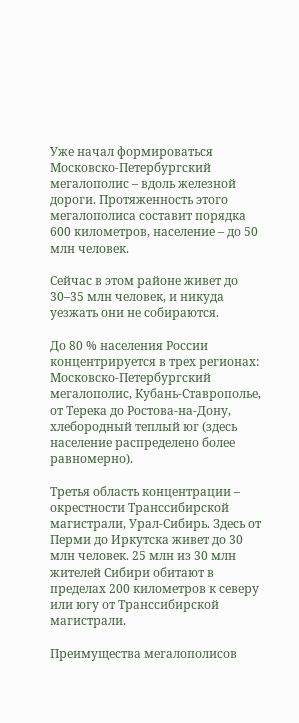Уже начал формироваться Московско-Петербургский мегалополис – вдоль железной дороги. Протяженность этого мегалополиса составит порядка 600 километров, население – до 50 млн человек.

Сейчас в этом районе живет до 30–35 млн человек, и никуда уезжать они не собираются.

До 80 % населения России концентрируется в трех регионах: Московско-Петербургский мегалополис, Кубань-Ставрополье, от Терека до Ростова-на-Дону, хлебородный теплый юг (здесь население распределено более равномерно).

Третья область концентрации – окрестности Транссибирской магистрали, Урал-Сибирь. Здесь от Перми до Иркутска живет до 30 млн человек. 25 млн из 30 млн жителей Сибири обитают в пределах 200 километров к северу или югу от Транссибирской магистрали.

Преимущества мегалополисов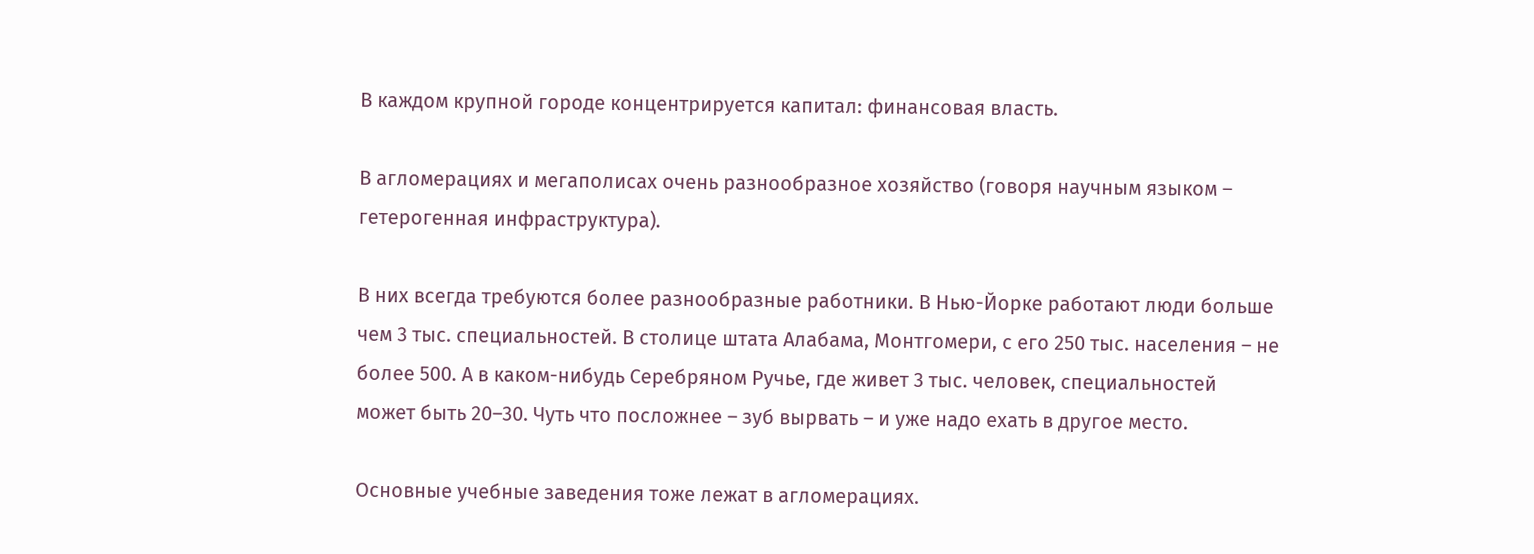В каждом крупной городе концентрируется капитал: финансовая власть.

В агломерациях и мегаполисах очень разнообразное хозяйство (говоря научным языком – гетерогенная инфраструктура).

В них всегда требуются более разнообразные работники. В Нью-Йорке работают люди больше чем 3 тыс. специальностей. В столице штата Алабама, Монтгомери, с его 250 тыс. населения – не более 500. А в каком-нибудь Серебряном Ручье, где живет 3 тыс. человек, специальностей может быть 20–30. Чуть что посложнее – зуб вырвать – и уже надо ехать в другое место.

Основные учебные заведения тоже лежат в агломерациях.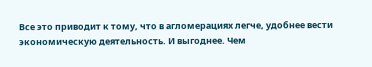Все это приводит к тому, что в агломерациях легче, удобнее вести экономическую деятельность. И выгоднее. Чем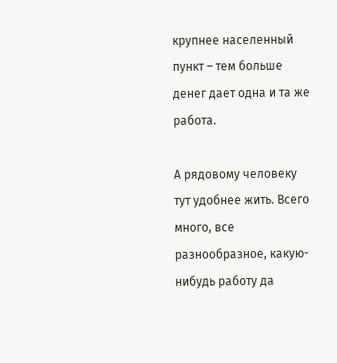крупнее населенный пункт – тем больше денег дает одна и та же работа.

А рядовому человеку тут удобнее жить. Всего много, все разнообразное, какую-нибудь работу да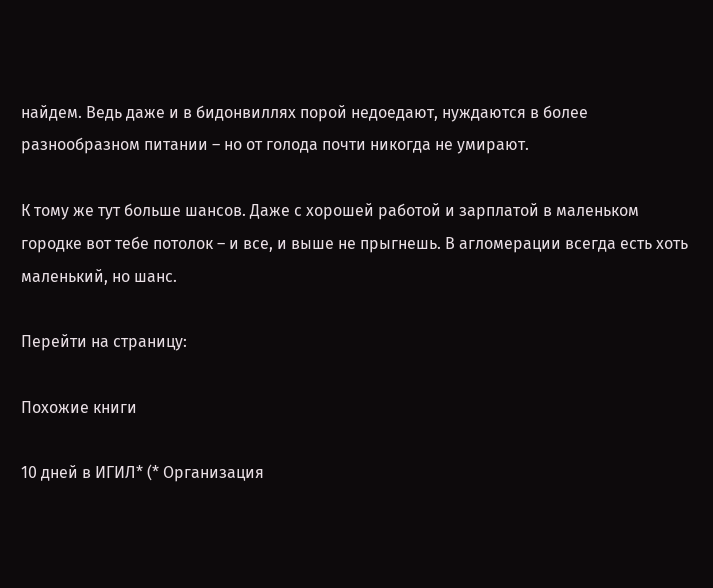найдем. Ведь даже и в бидонвиллях порой недоедают, нуждаются в более разнообразном питании – но от голода почти никогда не умирают.

К тому же тут больше шансов. Даже с хорошей работой и зарплатой в маленьком городке вот тебе потолок – и все, и выше не прыгнешь. В агломерации всегда есть хоть маленький, но шанс.

Перейти на страницу:

Похожие книги

10 дней в ИГИЛ* (* Организация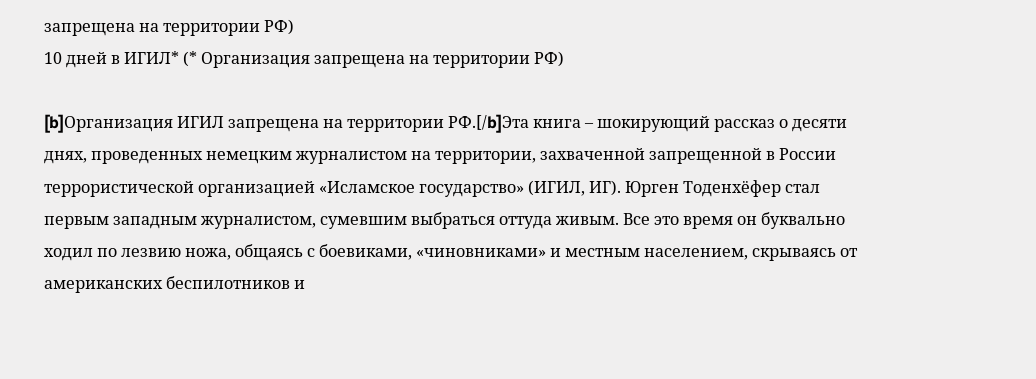запрещена на территории РФ)
10 дней в ИГИЛ* (* Организация запрещена на территории РФ)

[b]Организация ИГИЛ запрещена на территории РФ.[/b]Эта книга – шокирующий рассказ о десяти днях, проведенных немецким журналистом на территории, захваченной запрещенной в России террористической организацией «Исламское государство» (ИГИЛ, ИГ). Юрген Тоденхёфер стал первым западным журналистом, сумевшим выбраться оттуда живым. Все это время он буквально ходил по лезвию ножа, общаясь с боевиками, «чиновниками» и местным населением, скрываясь от американских беспилотников и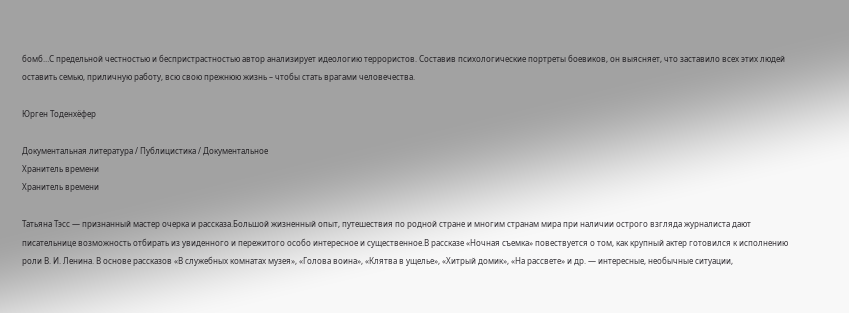бомб…С предельной честностью и беспристрастностью автор анализирует идеологию террористов. Составив психологические портреты боевиков, он выясняет, что заставило всех этих людей оставить семью, приличную работу, всю свою прежнюю жизнь – чтобы стать врагами человечества.

Юрген Тоденхёфер

Документальная литература / Публицистика / Документальное
Хранитель времени
Хранитель времени

Татьяна Тэсс — признанный мастер очерка и рассказа.Большой жизненный опыт, путешествия по родной стране и многим странам мира при наличии острого взгляда журналиста дают писательнице возможность отбирать из увиденного и пережитого особо интересное и существенное.В рассказе «Ночная съемка» повествуется о том, как крупный актер готовился к исполнению роли В. И. Ленина. В основе рассказов «В служебных комнатах музея», «Голова воина», «Клятва в ущелье», «Хитрый домик», «На рассвете» и др. — интересные, необычные ситуации,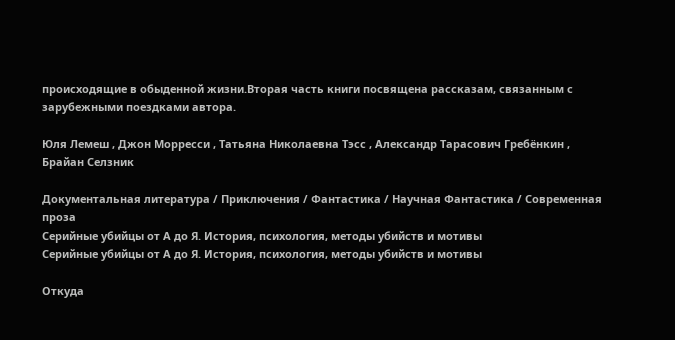происходящие в обыденной жизни.Вторая часть книги посвящена рассказам, связанным с зарубежными поездками автора.

Юля Лемеш , Джон Морресси , Татьяна Николаевна Тэсс , Александр Тарасович Гребёнкин , Брайан Селзник

Документальная литература / Приключения / Фантастика / Научная Фантастика / Современная проза
Серийные убийцы от А до Я. История, психология, методы убийств и мотивы
Серийные убийцы от А до Я. История, психология, методы убийств и мотивы

Откуда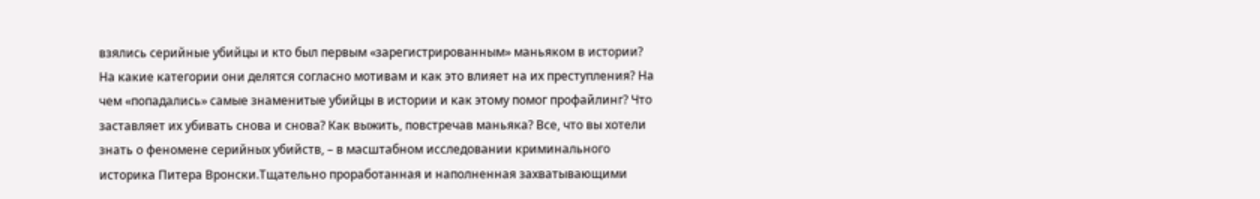взялись серийные убийцы и кто был первым «зарегистрированным» маньяком в истории? На какие категории они делятся согласно мотивам и как это влияет на их преступления? На чем «попадались» самые знаменитые убийцы в истории и как этому помог профайлинг? Что заставляет их убивать снова и снова? Как выжить, повстречав маньяка? Все, что вы хотели знать о феномене серийных убийств, – в масштабном исследовании криминального историка Питера Вронски.Тщательно проработанная и наполненная захватывающими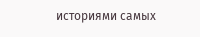историями самых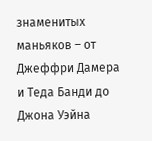знаменитых маньяков – от Джеффри Дамера и Теда Банди до Джона Уэйна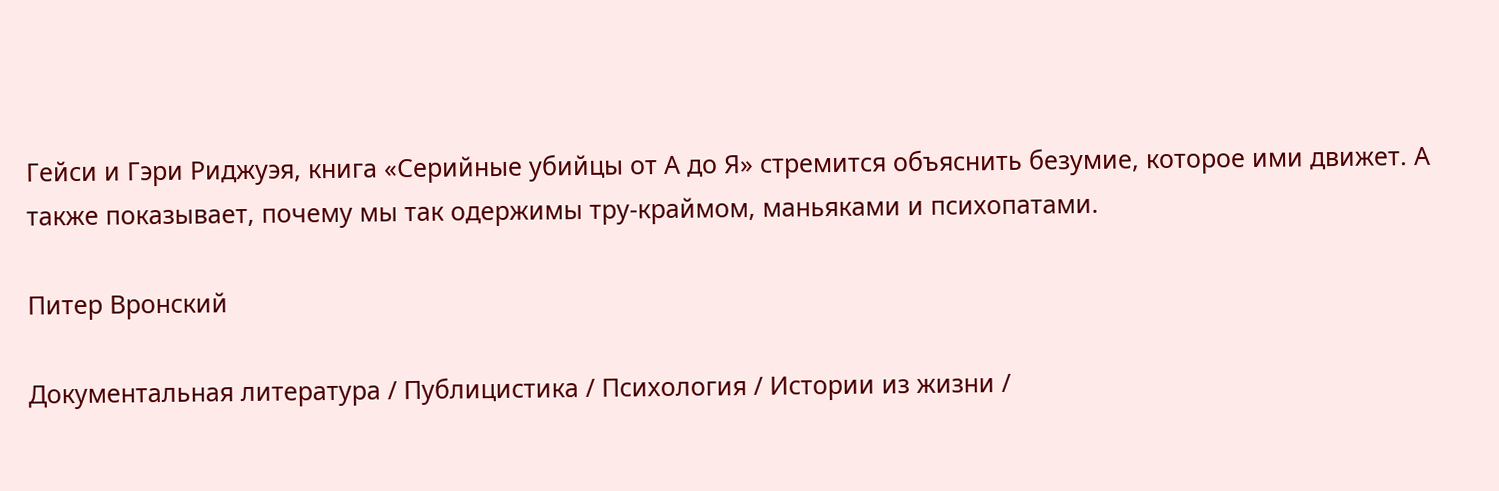Гейси и Гэри Риджуэя, книга «Серийные убийцы от А до Я» стремится объяснить безумие, которое ими движет. А также показывает, почему мы так одержимы тру-краймом, маньяками и психопатами.

Питер Вронский

Документальная литература / Публицистика / Психология / Истории из жизни /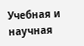Учебная и научная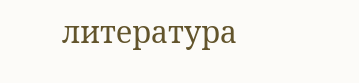литература